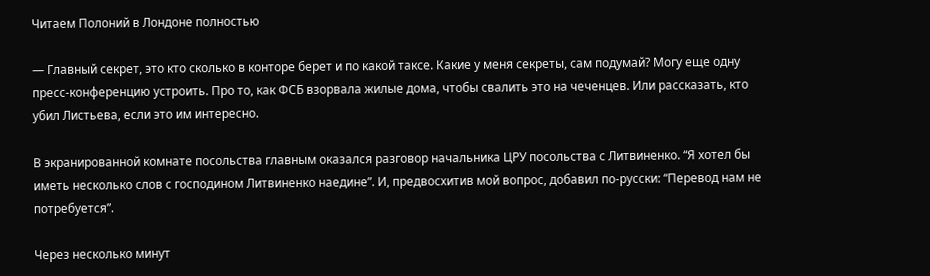Читаем Полоний в Лондоне полностью

— Главный секрет, это кто сколько в конторе берет и по какой таксе. Какие у меня секреты, сам подумай? Могу еще одну пресс-конференцию устроить. Про то, как ФСБ взорвала жилые дома, чтобы свалить это на чеченцев. Или рассказать, кто убил Листьева, если это им интересно.

В экранированной комнате посольства главным оказался разговор начальника ЦРУ посольства с Литвиненко. “Я хотел бы иметь несколько слов с господином Литвиненко наедине”. И, предвосхитив мой вопрос, добавил по-русски: “Перевод нам не потребуется”.

Через несколько минут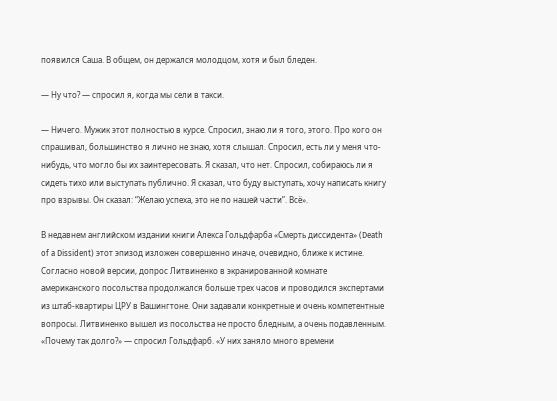появился Саша. В общем, он держался молодцом, хотя и был бледен.

— Ну что? — спросил я, когда мы сели в такси.

— Ничего. Мужик этот полностью в курсе. Спросил, знаю ли я того, этого. Про кого он спрашивал, большинство я лично не знаю, хотя слышал. Спросил, есть ли у меня что-нибудь, что могло бы их заинтересовать. Я сказал, что нет. Спросил, собираюсь ли я сидеть тихо или выступать публично. Я сказал, что буду выступать, хочу написать книгу про взрывы. Он сказал: “Желаю успеха, это не по нашей части”. Всё».

В недавнем английском издании книги Алекса Гольдфарба «Смерть диссидента» (Death of a Dissident) этот эпизод изложен совершенно иначе, очевидно, ближе к истине. Согласно новой версии, допрос Литвиненко в экранированной комнате американского посольства продолжался больше трех часов и проводился экспертами из штаб-квартиры ЦРУ в Вашингтоне. Они задавали конкретные и очень компетентные вопросы. Литвиненко вышел из посольства не просто бледным, а очень подавленным. «Почему так долго?» — спросил Гольдфарб. «У них заняло много времени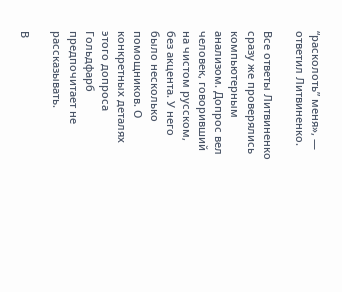“расколоть” меня», — ответил Литвиненко.

Все ответы Литвиненко сразу же проверялись компьютерным анализом. Допрос вел человек, говоривший на чистом русском, без акцента. У него было несколько помощников. О конкретных деталях этого допроса Гольдфарб предпочитает не рассказывать.

В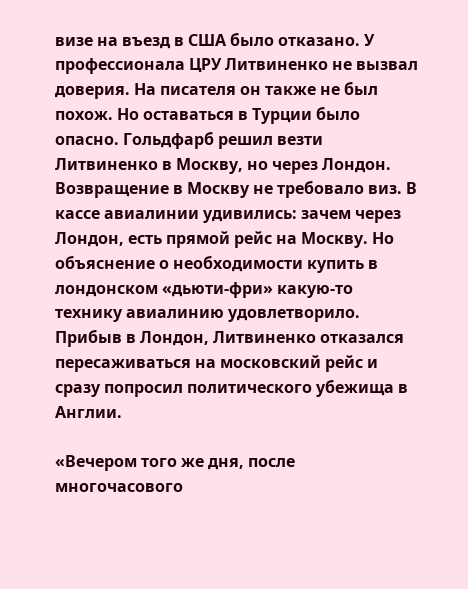визе на въезд в США было отказано. У профессионала ЦРУ Литвиненко не вызвал доверия. На писателя он также не был похож. Но оставаться в Турции было опасно. Гольдфарб решил везти Литвиненко в Москву, но через Лондон. Возвращение в Москву не требовало виз. В кассе авиалинии удивились: зачем через Лондон, есть прямой рейс на Москву. Но объяснение о необходимости купить в лондонском «дьюти-фри» какую-то технику авиалинию удовлетворило. Прибыв в Лондон, Литвиненко отказался пересаживаться на московский рейс и сразу попросил политического убежища в Англии.

«Вечером того же дня, после многочасового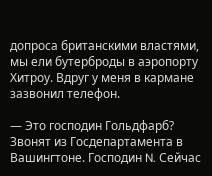допроса британскими властями, мы ели бутерброды в аэропорту Хитроу. Вдруг у меня в кармане зазвонил телефон.

— Это господин Гольдфарб? Звонят из Госдепартамента в Вашингтоне. Господин N. Сейчас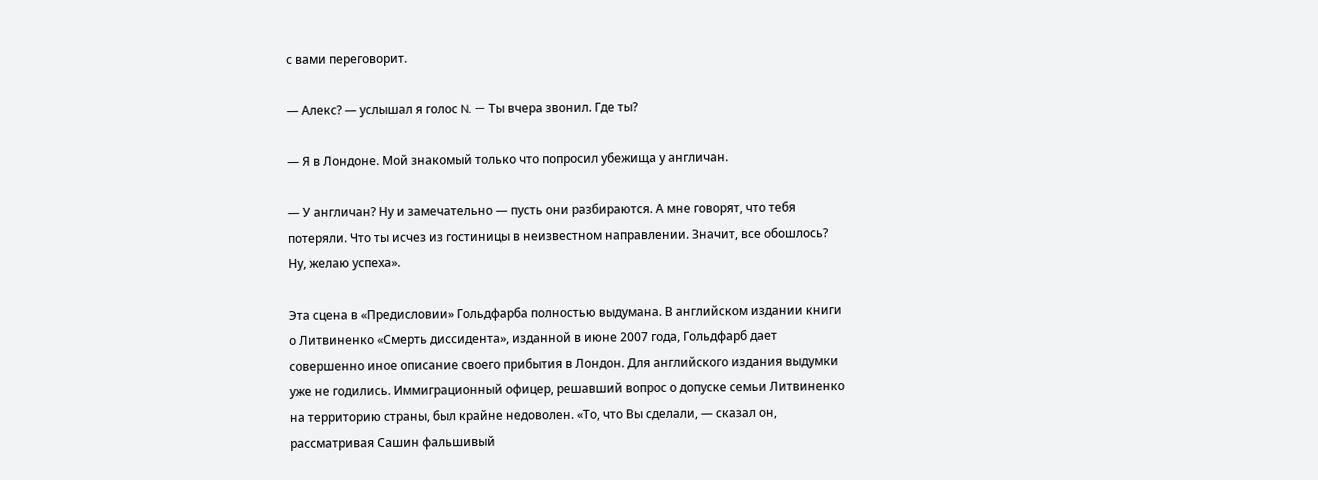с вами переговорит.

— Алекс? — услышал я голос N. — Ты вчера звонил. Где ты?

— Я в Лондоне. Мой знакомый только что попросил убежища у англичан.

— У англичан? Ну и замечательно — пусть они разбираются. А мне говорят, что тебя потеряли. Что ты исчез из гостиницы в неизвестном направлении. Значит, все обошлось? Ну, желаю успеха».

Эта сцена в «Предисловии» Гольдфарба полностью выдумана. В английском издании книги о Литвиненко «Смерть диссидента», изданной в июне 2007 года, Гольдфарб дает совершенно иное описание своего прибытия в Лондон. Для английского издания выдумки уже не годились. Иммиграционный офицер, решавший вопрос о допуске семьи Литвиненко на территорию страны, был крайне недоволен. «То, что Вы сделали, — сказал он, рассматривая Сашин фальшивый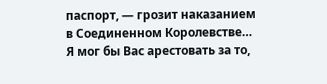паспорт, — грозит наказанием в Соединенном Королевстве… Я мог бы Вас арестовать за то,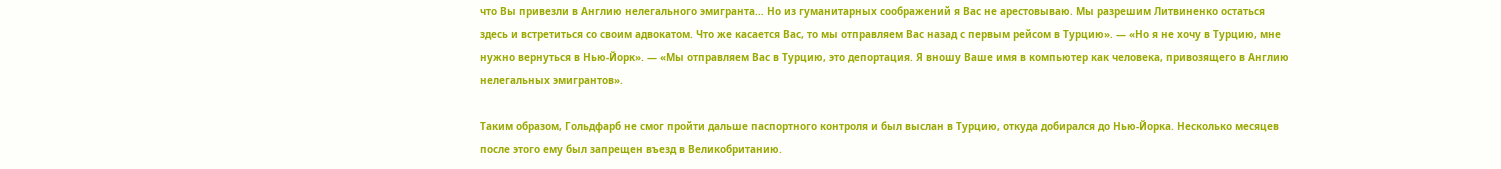что Вы привезли в Англию нелегального эмигранта… Но из гуманитарных соображений я Вас не арестовываю. Мы разрешим Литвиненко остаться здесь и встретиться со своим адвокатом. Что же касается Вас, то мы отправляем Вас назад с первым рейсом в Турцию». — «Но я не хочу в Турцию, мне нужно вернуться в Нью-Йорк». — «Мы отправляем Вас в Турцию, это депортация. Я вношу Ваше имя в компьютер как человека, привозящего в Англию нелегальных эмигрантов».

Таким образом, Гольдфарб не смог пройти дальше паспортного контроля и был выслан в Турцию, откуда добирался до Нью-Йорка. Несколько месяцев после этого ему был запрещен въезд в Великобританию.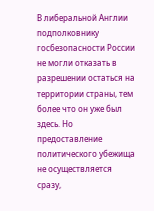В либеральной Англии подполковнику госбезопасности России не могли отказать в разрешении остаться на территории страны, тем более что он уже был здесь. Но предоставление политического убежища не осуществляется сразу,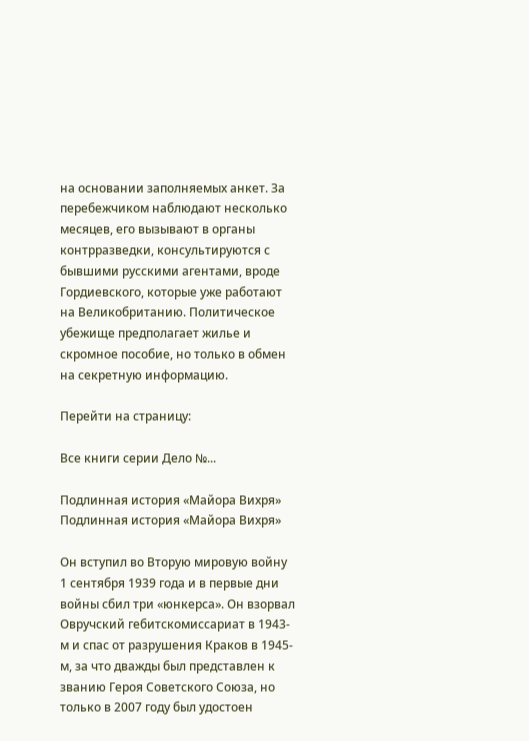на основании заполняемых анкет. За перебежчиком наблюдают несколько месяцев, его вызывают в органы контрразведки, консультируются с бывшими русскими агентами, вроде Гордиевского, которые уже работают на Великобританию. Политическое убежище предполагает жилье и скромное пособие, но только в обмен на секретную информацию.

Перейти на страницу:

Все книги серии Дело №...

Подлинная история «Майора Вихря»
Подлинная история «Майора Вихря»

Он вступил во Вторую мировую войну 1 сентября 1939 года и в первые дни войны сбил три «юнкерса». Он взорвал Овручский гебитскомиссариат в 1943-м и спас от разрушения Краков в 1945-м, за что дважды был представлен к званию Героя Советского Союза, но только в 2007 году был удостоен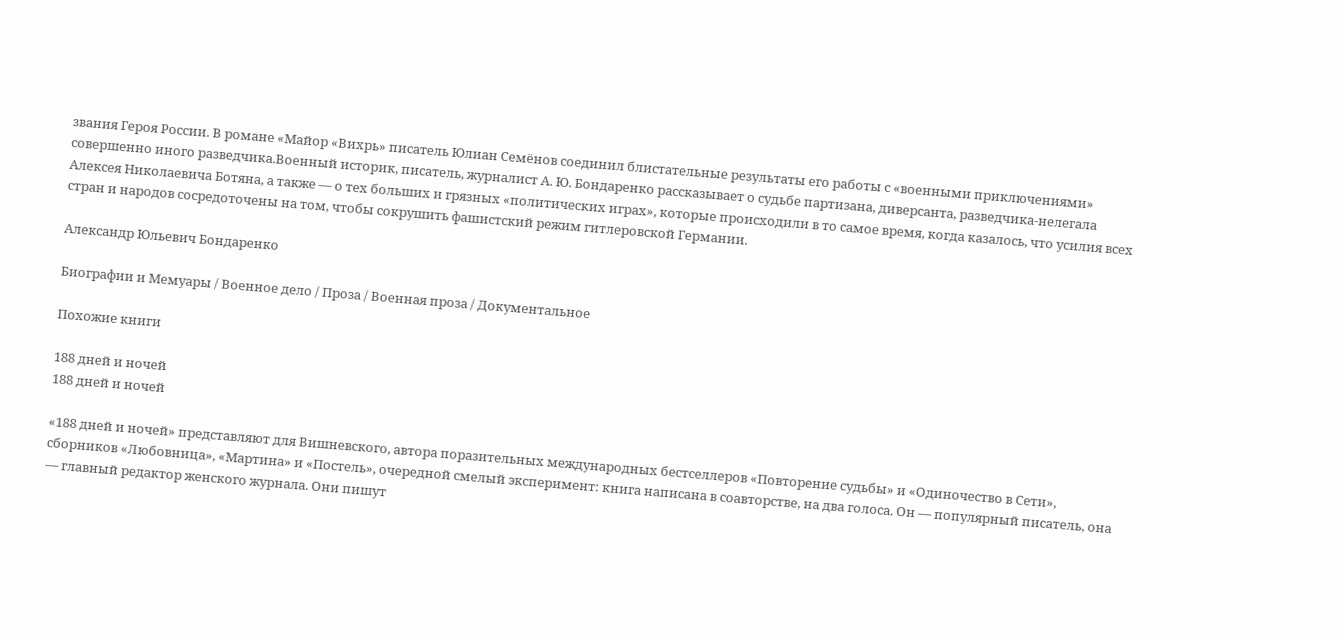звания Героя России. В романе «Майор «Вихрь» писатель Юлиан Семёнов соединил блистательные результаты его работы с «военными приключениями» совершенно иного разведчика.Военный историк, писатель, журналист А. Ю. Бондаренко рассказывает о судьбе партизана, диверсанта, разведчика-нелегала Алексея Николаевича Ботяна, а также — о тех больших и грязных «политических играх», которые происходили в то самое время, когда казалось, что усилия всех стран и народов сосредоточены на том, чтобы сокрушить фашистский режим гитлеровской Германии.

Александр Юльевич Бондаренко

Биографии и Мемуары / Военное дело / Проза / Военная проза / Документальное

Похожие книги

188 дней и ночей
188 дней и ночей

«188 дней и ночей» представляют для Вишневского, автора поразительных международных бестселлеров «Повторение судьбы» и «Одиночество в Сети», сборников «Любовница», «Мартина» и «Постель», очередной смелый эксперимент: книга написана в соавторстве, на два голоса. Он — популярный писатель, она — главный редактор женского журнала. Они пишут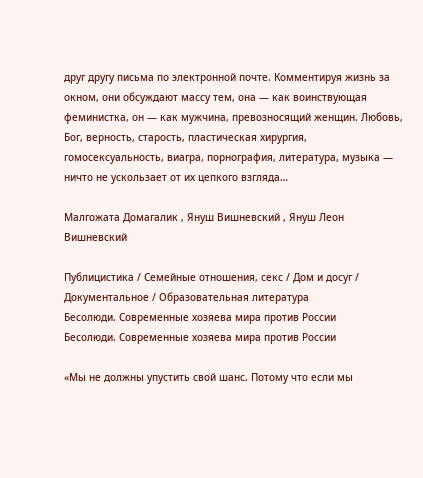друг другу письма по электронной почте. Комментируя жизнь за окном, они обсуждают массу тем, она — как воинствующая феминистка, он — как мужчина, превозносящий женщин. Любовь, Бог, верность, старость, пластическая хирургия, гомосексуальность, виагра, порнография, литература, музыка — ничто не ускользает от их цепкого взгляда…

Малгожата Домагалик , Януш Вишневский , Януш Леон Вишневский

Публицистика / Семейные отношения, секс / Дом и досуг / Документальное / Образовательная литература
Бесолюди. Современные хозяева мира против России
Бесолюди. Современные хозяева мира против России

«Мы не должны упустить свой шанс. Потому что если мы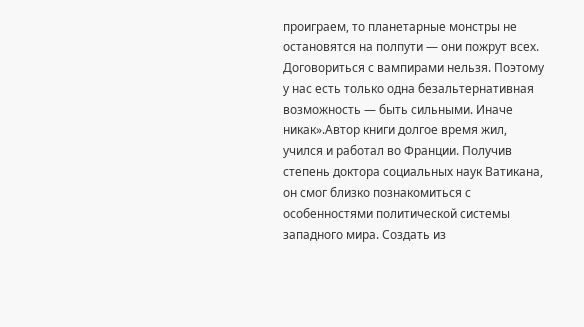проиграем, то планетарные монстры не остановятся на полпути — они пожрут всех. Договориться с вампирами нельзя. Поэтому у нас есть только одна безальтернативная возможность — быть сильными. Иначе никак».Автор книги долгое время жил, учился и работал во Франции. Получив степень доктора социальных наук Ватикана, он смог близко познакомиться с особенностями политической системы западного мира. Создать из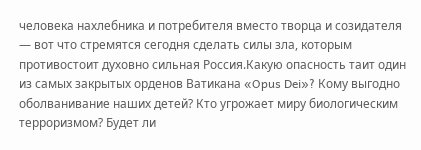человека нахлебника и потребителя вместо творца и созидателя — вот что стремятся сегодня сделать силы зла, которым противостоит духовно сильная Россия.Какую опасность таит один из самых закрытых орденов Ватикана «Opus Dei»? Кому выгодно оболванивание наших детей? Кто угрожает миру биологическим терроризмом? Будет ли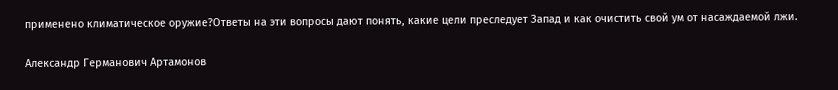применено климатическое оружие?Ответы на эти вопросы дают понять, какие цели преследует Запад и как очистить свой ум от насаждаемой лжи.

Александр Германович Артамонов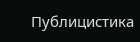Публицистика